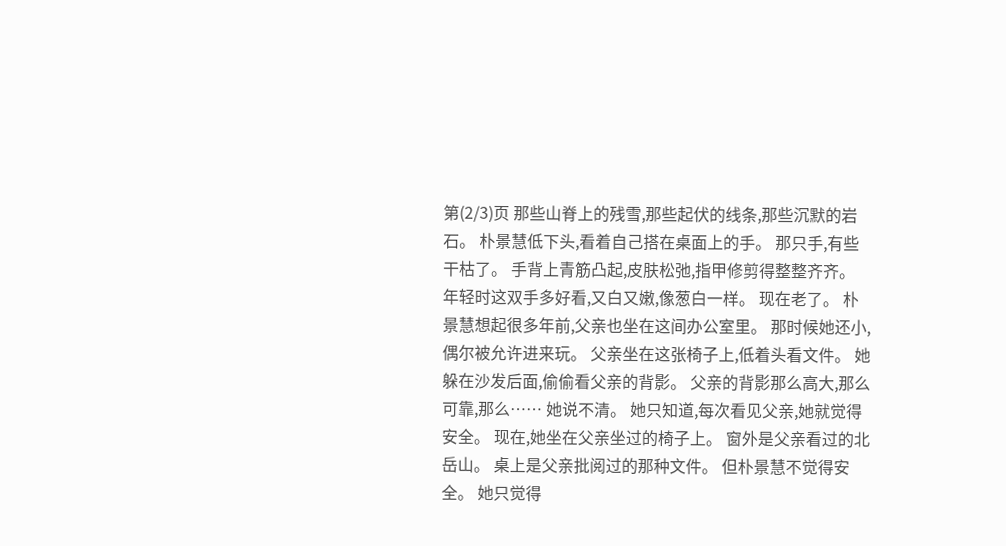第(2/3)页 那些山脊上的残雪,那些起伏的线条,那些沉默的岩石。 朴景慧低下头,看着自己搭在桌面上的手。 那只手,有些干枯了。 手背上青筋凸起,皮肤松弛,指甲修剪得整整齐齐。 年轻时这双手多好看,又白又嫩,像葱白一样。 现在老了。 朴景慧想起很多年前,父亲也坐在这间办公室里。 那时候她还小,偶尔被允许进来玩。 父亲坐在这张椅子上,低着头看文件。 她躲在沙发后面,偷偷看父亲的背影。 父亲的背影那么高大,那么可靠,那么…… 她说不清。 她只知道,每次看见父亲,她就觉得安全。 现在,她坐在父亲坐过的椅子上。 窗外是父亲看过的北岳山。 桌上是父亲批阅过的那种文件。 但朴景慧不觉得安全。 她只觉得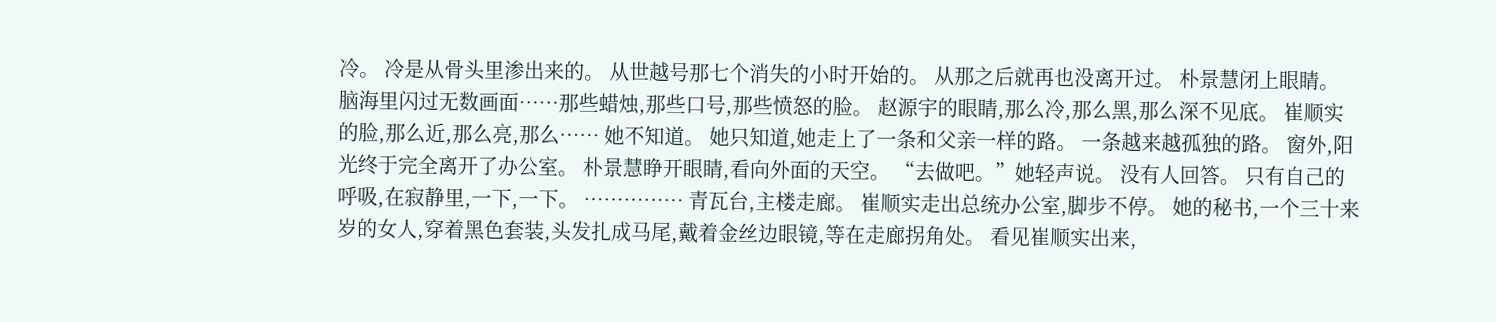冷。 冷是从骨头里渗出来的。 从世越号那七个消失的小时开始的。 从那之后就再也没离开过。 朴景慧闭上眼睛。 脑海里闪过无数画面……那些蜡烛,那些口号,那些愤怒的脸。 赵源宇的眼睛,那么冷,那么黑,那么深不见底。 崔顺实的脸,那么近,那么亮,那么…… 她不知道。 她只知道,她走上了一条和父亲一样的路。 一条越来越孤独的路。 窗外,阳光终于完全离开了办公室。 朴景慧睁开眼睛,看向外面的天空。 “去做吧。”她轻声说。 没有人回答。 只有自己的呼吸,在寂静里,一下,一下。 …………… 青瓦台,主楼走廊。 崔顺实走出总统办公室,脚步不停。 她的秘书,一个三十来岁的女人,穿着黑色套装,头发扎成马尾,戴着金丝边眼镜,等在走廊拐角处。 看见崔顺实出来,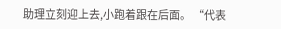助理立刻迎上去,小跑着跟在后面。 “代表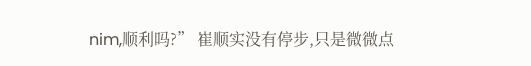nim,顺利吗?” 崔顺实没有停步,只是微微点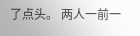了点头。 两人一前一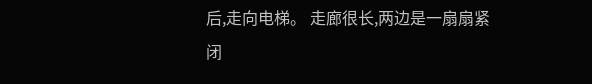后,走向电梯。 走廊很长,两边是一扇扇紧闭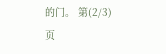的门。 第(2/3)页